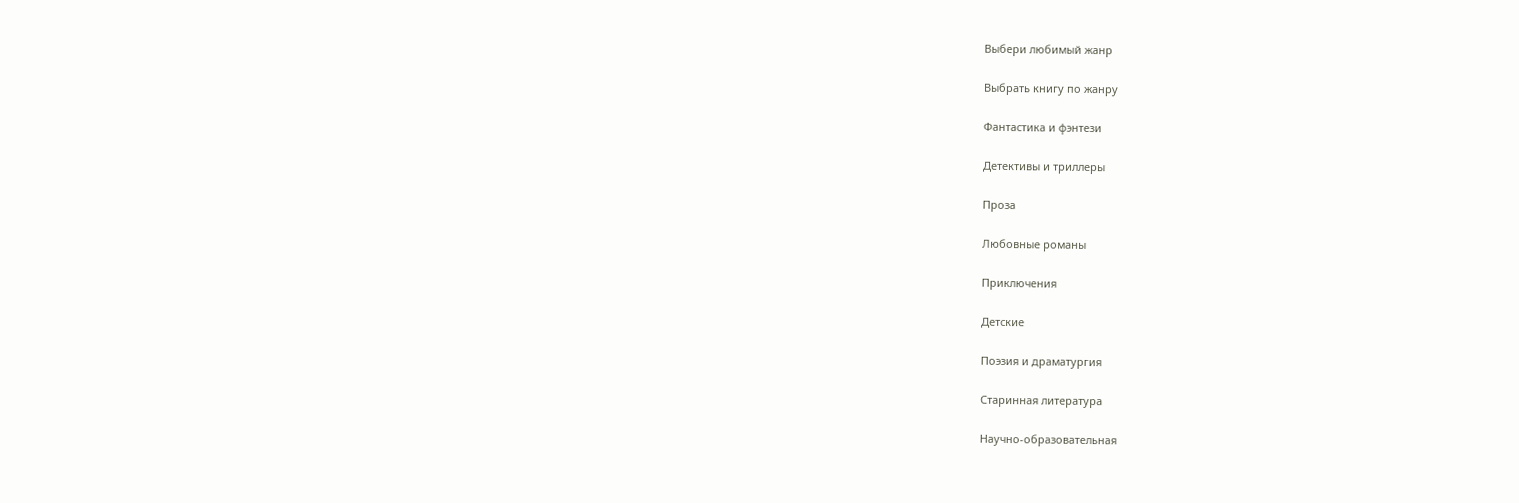Выбери любимый жанр

Выбрать книгу по жанру

Фантастика и фэнтези

Детективы и триллеры

Проза

Любовные романы

Приключения

Детские

Поэзия и драматургия

Старинная литература

Научно-образовательная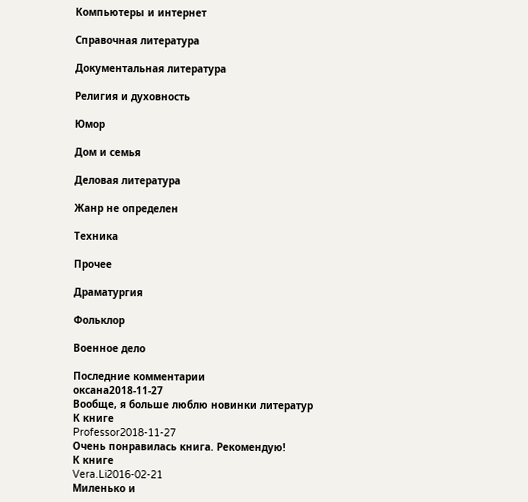Компьютеры и интернет

Справочная литература

Документальная литература

Религия и духовность

Юмор

Дом и семья

Деловая литература

Жанр не определен

Техника

Прочее

Драматургия

Фольклор

Военное дело

Последние комментарии
оксана2018-11-27
Вообще, я больше люблю новинки литератур
К книге
Professor2018-11-27
Очень понравилась книга. Рекомендую!
К книге
Vera.Li2016-02-21
Миленько и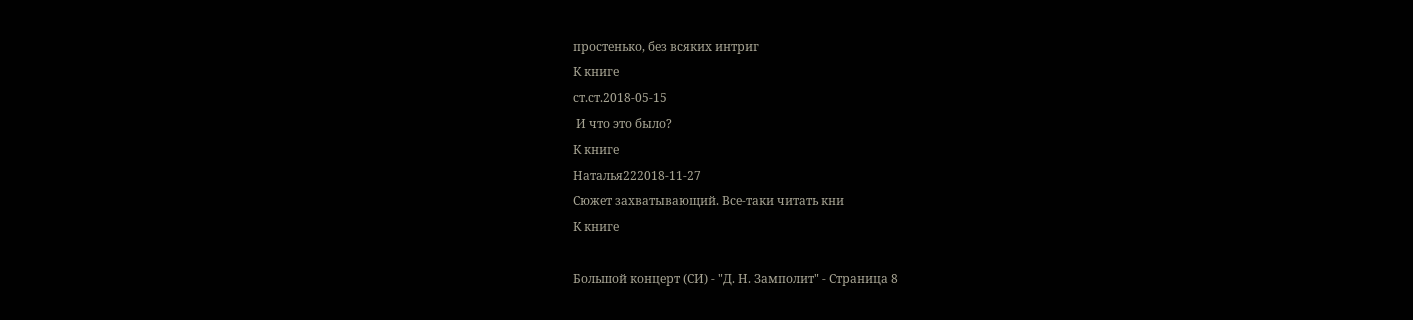простенько, без всяких интриг
К книге
ст.ст.2018-05-15
 И что это было?
К книге
Наталья222018-11-27
Сюжет захватывающий. Все-таки читать кни
К книге

Большой концерт (СИ) - "Д. Н. Замполит" - Страница 8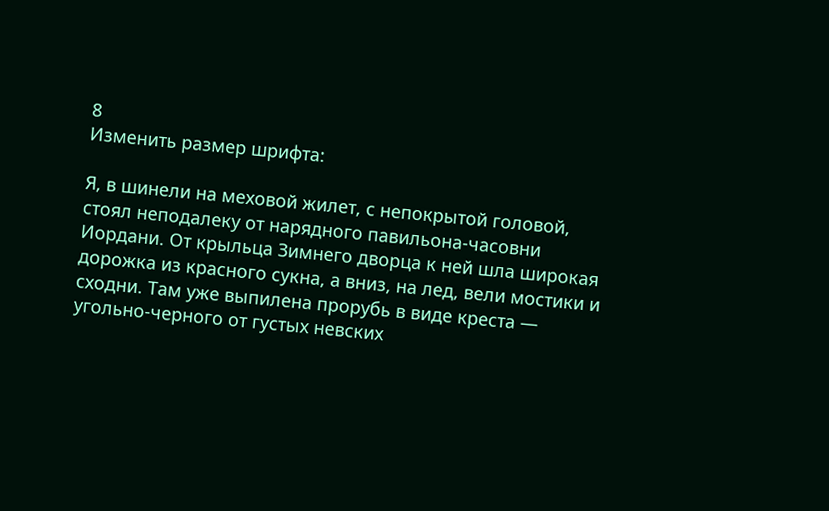8
Изменить размер шрифта:

Я, в шинели на меховой жилет, с непокрытой головой, стоял неподалеку от нарядного павильона-часовни Иордани. От крыльца Зимнего дворца к ней шла широкая дорожка из красного сукна, а вниз, на лед, вели мостики и сходни. Там уже выпилена прорубь в виде креста — угольно-черного от густых невских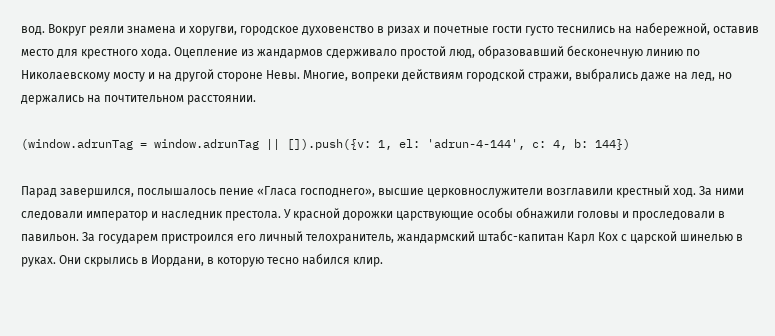вод. Вокруг реяли знамена и хоругви, городское духовенство в ризах и почетные гости густо теснились на набережной, оставив место для крестного хода. Оцепление из жандармов сдерживало простой люд, образовавший бесконечную линию по Николаевскому мосту и на другой стороне Невы. Многие, вопреки действиям городской стражи, выбрались даже на лед, но держались на почтительном расстоянии.

(window.adrunTag = window.adrunTag || []).push({v: 1, el: 'adrun-4-144', c: 4, b: 144})

Парад завершился, послышалось пение «Гласа господнего», высшие церковнослужители возглавили крестный ход. За ними следовали император и наследник престола. У красной дорожки царствующие особы обнажили головы и проследовали в павильон. За государем пристроился его личный телохранитель, жандармский штабс-капитан Карл Кох с царской шинелью в руках. Они скрылись в Иордани, в которую тесно набился клир.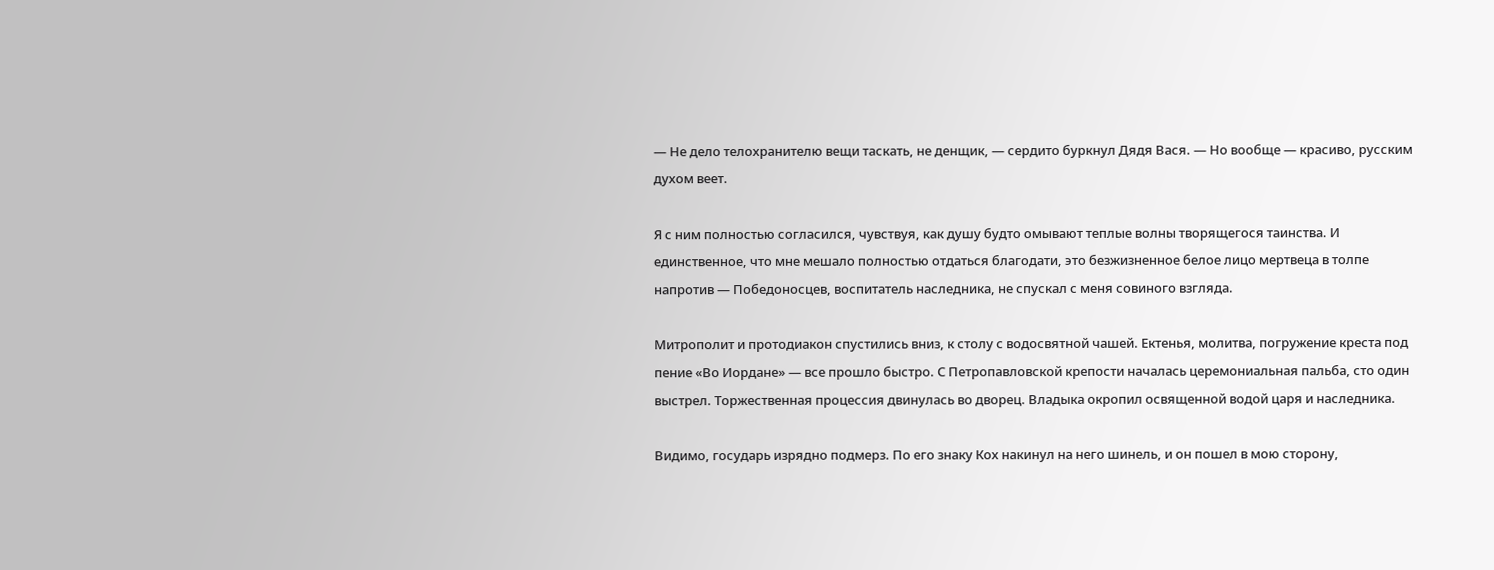— Не дело телохранителю вещи таскать, не денщик, — сердито буркнул Дядя Вася. — Но вообще — красиво, русским духом веет.

Я с ним полностью согласился, чувствуя, как душу будто омывают теплые волны творящегося таинства. И единственное, что мне мешало полностью отдаться благодати, это безжизненное белое лицо мертвеца в толпе напротив — Победоносцев, воспитатель наследника, не спускал с меня совиного взгляда.

Митрополит и протодиакон спустились вниз, к столу с водосвятной чашей. Ектенья, молитва, погружение креста под пение «Во Иордане» — все прошло быстро. С Петропавловской крепости началась церемониальная пальба, сто один выстрел. Торжественная процессия двинулась во дворец. Владыка окропил освященной водой царя и наследника.

Видимо, государь изрядно подмерз. По его знаку Кох накинул на него шинель, и он пошел в мою сторону,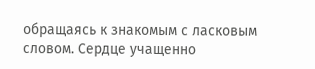обращаясь к знакомым с ласковым словом. Сердце учащенно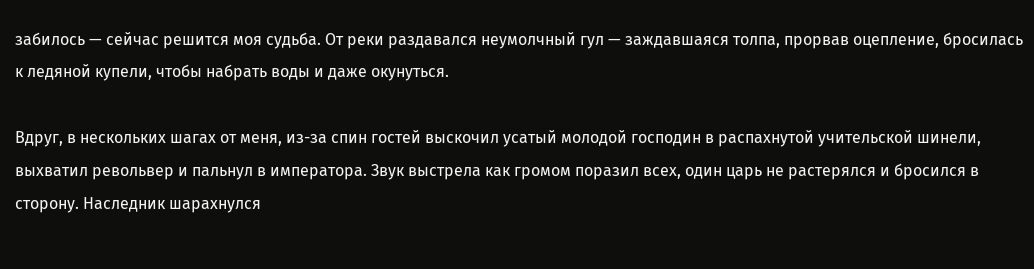забилось — сейчас решится моя судьба. От реки раздавался неумолчный гул — заждавшаяся толпа, прорвав оцепление, бросилась к ледяной купели, чтобы набрать воды и даже окунуться.

Вдруг, в нескольких шагах от меня, из-за спин гостей выскочил усатый молодой господин в распахнутой учительской шинели, выхватил револьвер и пальнул в императора. Звук выстрела как громом поразил всех, один царь не растерялся и бросился в сторону. Наследник шарахнулся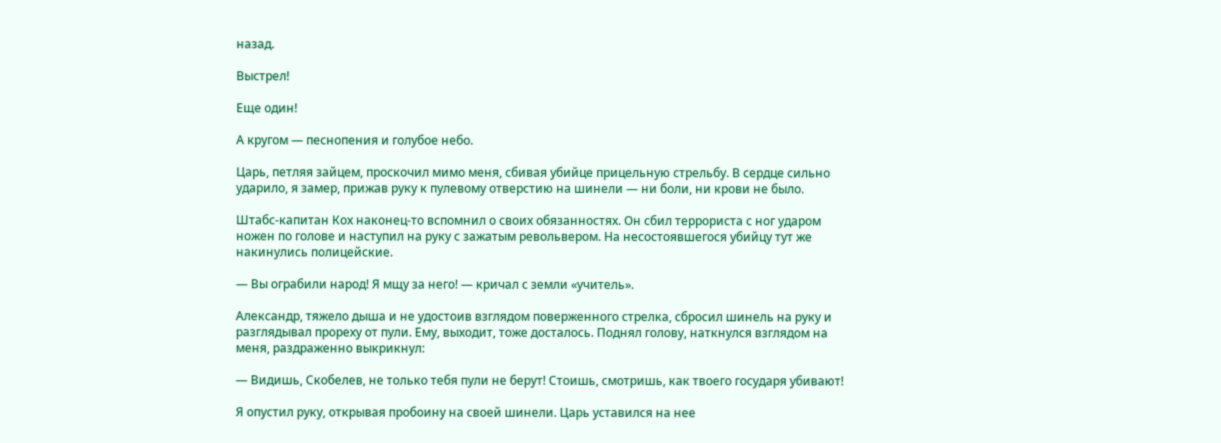назад.

Выстрел!

Еще один!

А кругом — песнопения и голубое небо.

Царь, петляя зайцем, проскочил мимо меня, сбивая убийце прицельную стрельбу. В сердце сильно ударило, я замер, прижав руку к пулевому отверстию на шинели — ни боли, ни крови не было.

Штабс-капитан Кох наконец-то вспомнил о своих обязанностях. Он сбил террориста с ног ударом ножен по голове и наступил на руку с зажатым револьвером. На несостоявшегося убийцу тут же накинулись полицейские.

— Вы ограбили народ! Я мщу за него! — кричал с земли «учитель».

Александр, тяжело дыша и не удостоив взглядом поверженного стрелка, сбросил шинель на руку и разглядывал прореху от пули. Ему, выходит, тоже досталось. Поднял голову, наткнулся взглядом на меня, раздраженно выкрикнул:

— Видишь, Скобелев, не только тебя пули не берут! Стоишь, смотришь, как твоего государя убивают!

Я опустил руку, открывая пробоину на своей шинели. Царь уставился на нее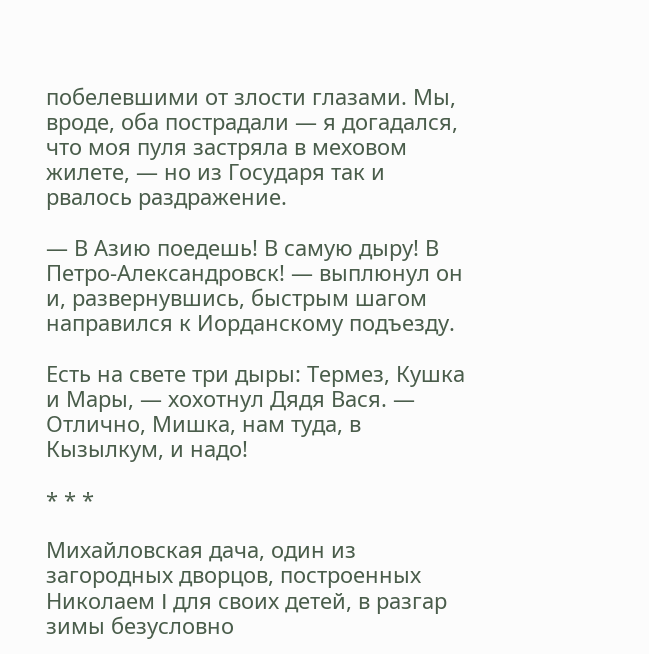побелевшими от злости глазами. Мы, вроде, оба пострадали — я догадался, что моя пуля застряла в меховом жилете, — но из Государя так и рвалось раздражение.

— В Азию поедешь! В самую дыру! В Петро-Александровск! — выплюнул он и, развернувшись, быстрым шагом направился к Иорданскому подъезду.

Есть на свете три дыры: Термез, Кушка и Мары, — хохотнул Дядя Вася. — Отлично, Мишка, нам туда, в Кызылкум, и надо!

* * *

Михайловская дача, один из загородных дворцов, построенных Николаем I для своих детей, в разгар зимы безусловно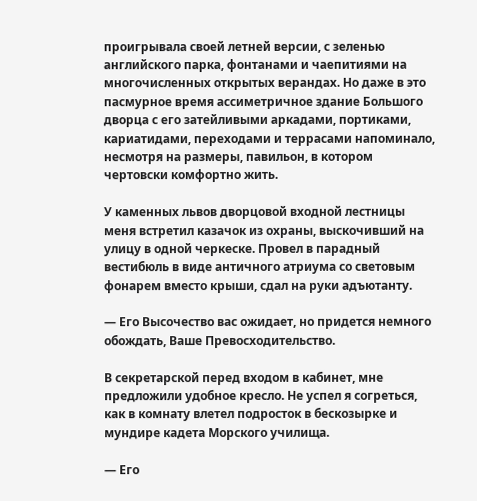проигрывала своей летней версии, с зеленью английского парка, фонтанами и чаепитиями на многочисленных открытых верандах. Но даже в это пасмурное время ассиметричное здание Большого дворца с его затейливыми аркадами, портиками, кариатидами, переходами и террасами напоминало, несмотря на размеры, павильон, в котором чертовски комфортно жить.

У каменных львов дворцовой входной лестницы меня встретил казачок из охраны, выскочивший на улицу в одной черкеске. Провел в парадный вестибюль в виде античного атриума со световым фонарем вместо крыши, сдал на руки адъютанту.

— Его Высочество вас ожидает, но придется немного обождать, Ваше Превосходительство.

В секретарской перед входом в кабинет, мне предложили удобное кресло. Не успел я согреться, как в комнату влетел подросток в бескозырке и мундире кадета Морского училища.

— Его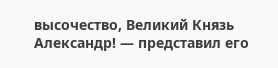высочество, Великий Князь Александр! — представил его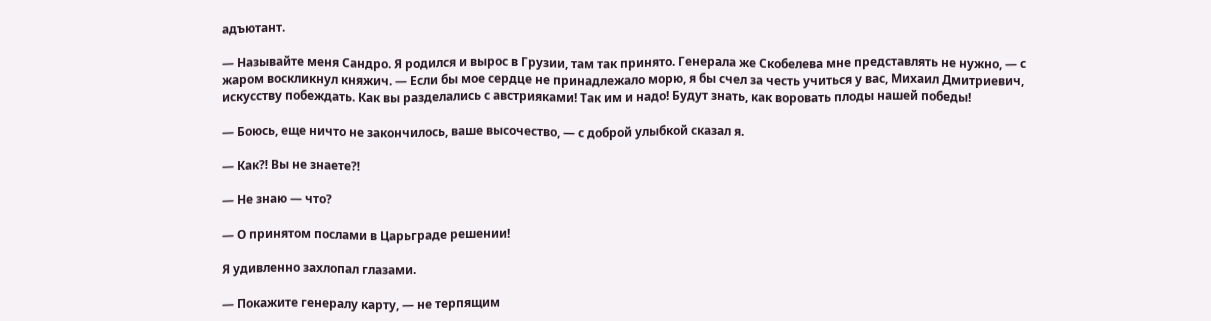адъютант.

— Называйте меня Сандро. Я родился и вырос в Грузии, там так принято. Генерала же Скобелева мне представлять не нужно, — с жаром воскликнул княжич. — Если бы мое сердце не принадлежало морю, я бы счел за честь учиться у вас, Михаил Дмитриевич, искусству побеждать. Как вы разделались с австрияками! Так им и надо! Будут знать, как воровать плоды нашей победы!

— Боюсь, еще ничто не закончилось, ваше высочество, — с доброй улыбкой сказал я.

— Как⁈ Вы не знаете⁈

— Не знаю — что?

— О принятом послами в Царьграде решении!

Я удивленно захлопал глазами.

— Покажите генералу карту, — не терпящим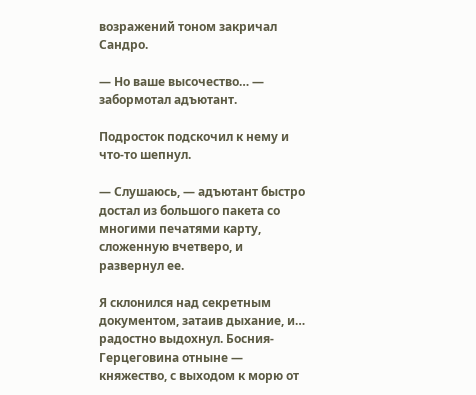возражений тоном закричал Сандро.

— Но ваше высочество… — забормотал адъютант.

Подросток подскочил к нему и что-то шепнул.

— Слушаюсь, — адъютант быстро достал из большого пакета со многими печатями карту, сложенную вчетверо, и развернул ее.

Я склонился над секретным документом, затаив дыхание, и… радостно выдохнул. Босния-Герцеговина отныне — княжество, с выходом к морю от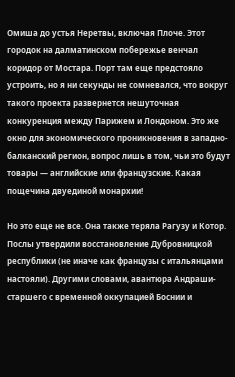Омиша до устья Неретвы, включая Плоче. Этот городок на далматинском побережье венчал коридор от Мостара. Порт там еще предстояло устроить, но я ни секунды не сомневался, что вокруг такого проекта развернется нешуточная конкуренция между Парижем и Лондоном. Это же окно для экономического проникновения в западно-балканский регион, вопрос лишь в том, чьи это будут товары — английские или французские. Какая пощечина двуединой монархии!

Но это еще не все. Она также теряла Рагузу и Котор. Послы утвердили восстановление Дубровницкой республики (не иначе как французы с итальянцами настояли). Другими словами, авантюра Андраши-старшего с временной оккупацией Боснии и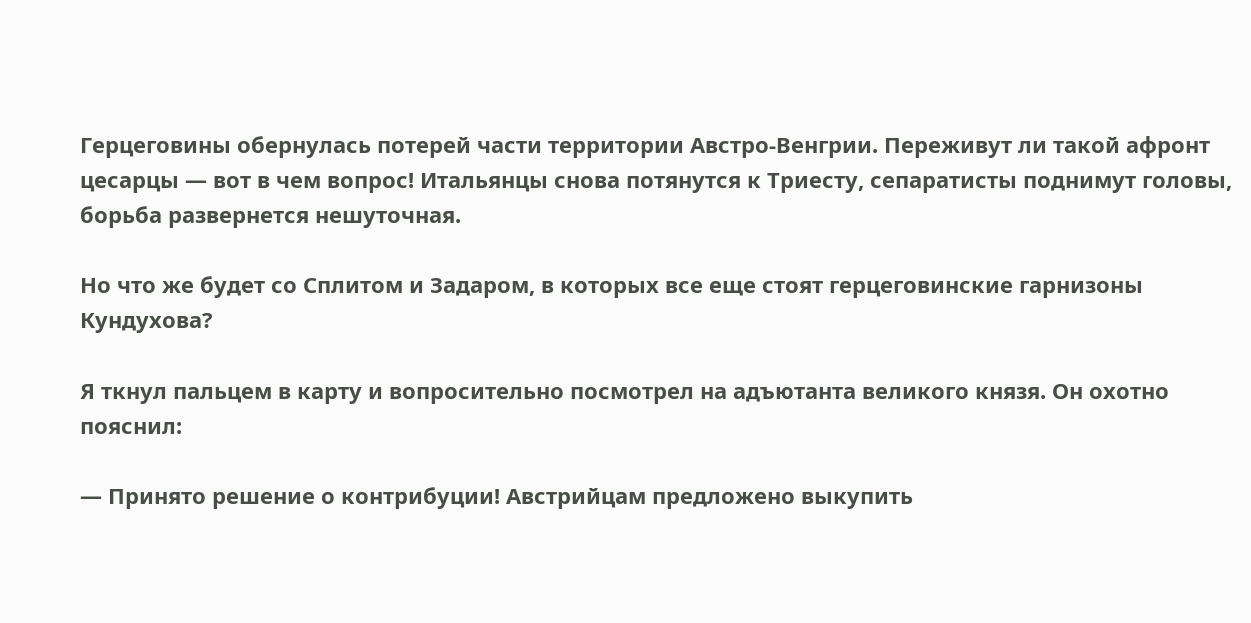Герцеговины обернулась потерей части территории Австро-Венгрии. Переживут ли такой афронт цесарцы — вот в чем вопрос! Итальянцы снова потянутся к Триесту, сепаратисты поднимут головы, борьба развернется нешуточная.

Но что же будет со Сплитом и Задаром, в которых все еще стоят герцеговинские гарнизоны Кундухова?

Я ткнул пальцем в карту и вопросительно посмотрел на адъютанта великого князя. Он охотно пояснил:

— Принято решение о контрибуции! Австрийцам предложено выкупить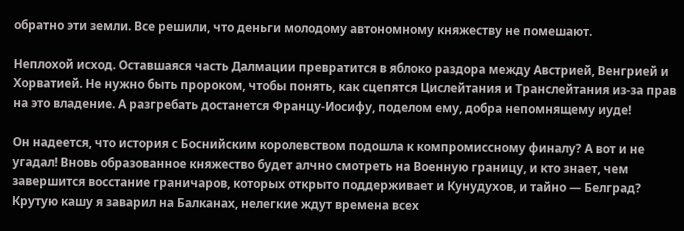обратно эти земли. Все решили, что деньги молодому автономному княжеству не помешают.

Неплохой исход. Оставшаяся часть Далмации превратится в яблоко раздора между Австрией, Венгрией и Хорватией. Не нужно быть пророком, чтобы понять, как сцепятся Цислейтания и Транслейтания из-за прав на это владение. А разгребать достанется Францу-Иосифу, поделом ему, добра непомнящему иуде!

Он надеется, что история с Боснийским королевством подошла к компромиссному финалу? А вот и не угадал! Вновь образованное княжество будет алчно смотреть на Военную границу, и кто знает, чем завершится восстание граничаров, которых открыто поддерживает и Кунудухов, и тайно — Белград? Крутую кашу я заварил на Балканах, нелегкие ждут времена всех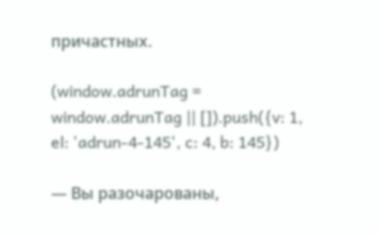причастных.

(window.adrunTag = window.adrunTag || []).push({v: 1, el: 'adrun-4-145', c: 4, b: 145})

— Вы разочарованы,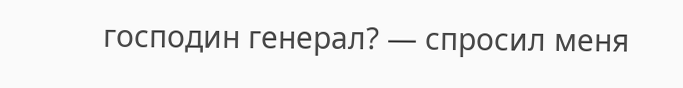господин генерал? — спросил меня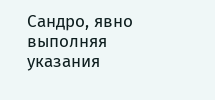Сандро, явно выполняя указания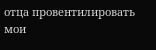отца провентилировать мои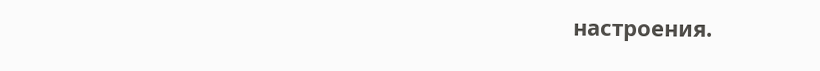настроения.